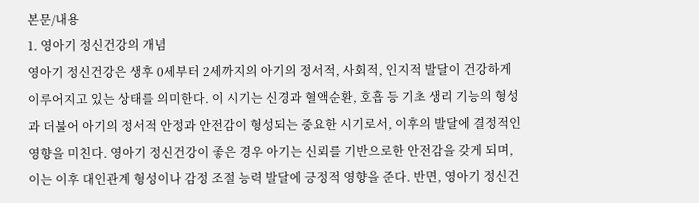본문/내용
1. 영아기 정신건강의 개념
영아기 정신건강은 생후 0세부터 2세까지의 아기의 정서적, 사회적, 인지적 발달이 건강하게 이루어지고 있는 상태를 의미한다. 이 시기는 신경과 혈액순환, 호흡 등 기초 생리 기능의 형성과 더불어 아기의 정서적 안정과 안전감이 형성되는 중요한 시기로서, 이후의 발달에 결정적인 영향을 미친다. 영아기 정신건강이 좋은 경우 아기는 신뢰를 기반으로한 안전감을 갖게 되며, 이는 이후 대인관계 형성이나 감정 조절 능력 발달에 긍정적 영향을 준다. 반면, 영아기 정신건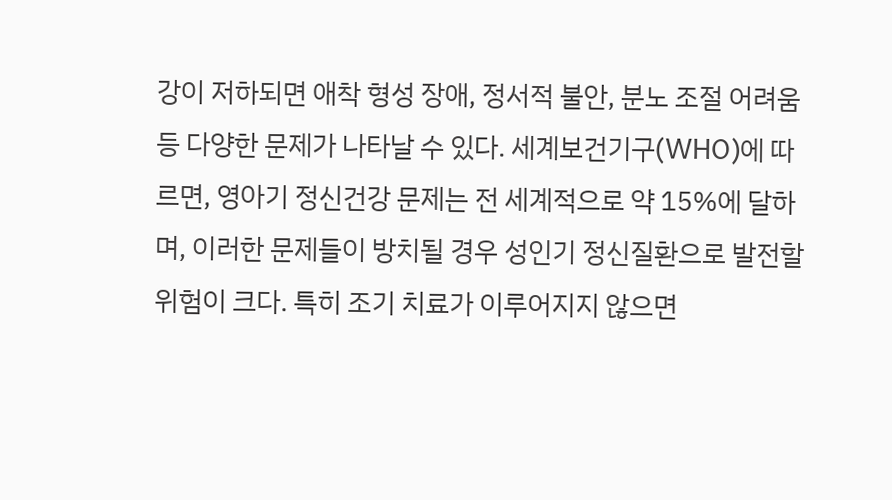강이 저하되면 애착 형성 장애, 정서적 불안, 분노 조절 어려움 등 다양한 문제가 나타날 수 있다. 세계보건기구(WHO)에 따르면, 영아기 정신건강 문제는 전 세계적으로 약 15%에 달하며, 이러한 문제들이 방치될 경우 성인기 정신질환으로 발전할 위험이 크다. 특히 조기 치료가 이루어지지 않으면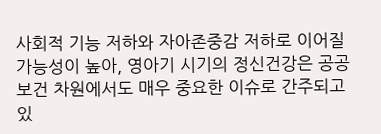사회적 기능 저하와 자아존중감 저하로 이어질 가능성이 높아, 영아기 시기의 정신건강은 공공보건 차원에서도 매우 중요한 이슈로 간주되고 있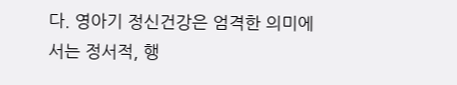다. 영아기 정신건강은 엄격한 의미에서는 정서적, 행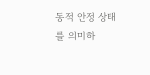동적 안정 상태를 의미하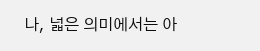나, 넓은 의미에서는 아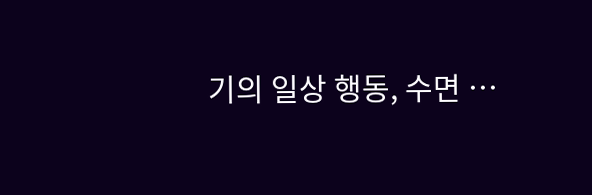기의 일상 행동, 수면 …